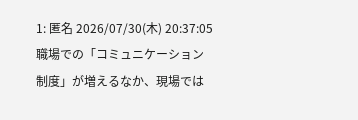1: 匿名 2026/07/30(木) 20:37:05 職場での「コミュニケーション制度」が増えるなか、現場では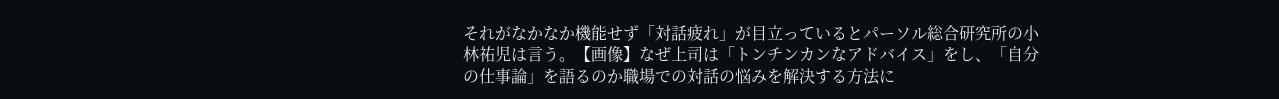それがなかなか機能せず「対話疲れ」が目立っているとパーソル総合研究所の小林祐児は言う。【画像】なぜ上司は「トンチンカンなアドバイス」をし、「自分の仕事論」を語るのか職場での対話の悩みを解決する方法に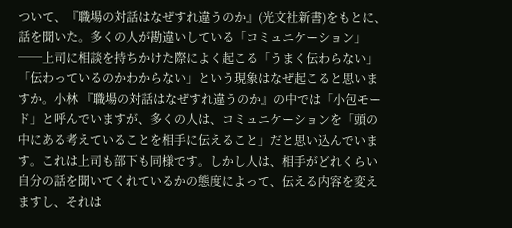ついて、『職場の対話はなぜすれ違うのか』(光文社新書)をもとに、話を聞いた。多くの人が勘違いしている「コミュニケーション」──上司に相談を持ちかけた際によく起こる「うまく伝わらない」「伝わっているのかわからない」という現象はなぜ起こると思いますか。小林 『職場の対話はなぜすれ違うのか』の中では「小包モード」と呼んでいますが、多くの人は、コミュニケーションを「頭の中にある考えていることを相手に伝えること」だと思い込んでいます。これは上司も部下も同様です。しかし人は、相手がどれくらい自分の話を聞いてくれているかの態度によって、伝える内容を変えますし、それは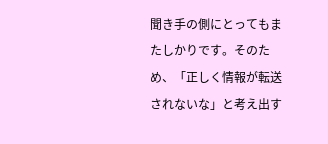聞き手の側にとってもまたしかりです。そのため、「正しく情報が転送されないな」と考え出す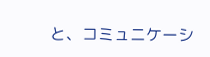と、コミュニケーシ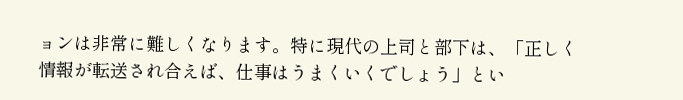ョンは非常に難しくなります。特に現代の上司と部下は、「正しく情報が転送され合えば、仕事はうまくいくでしょう」とい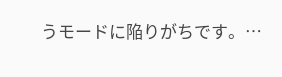うモードに陥りがちです。…